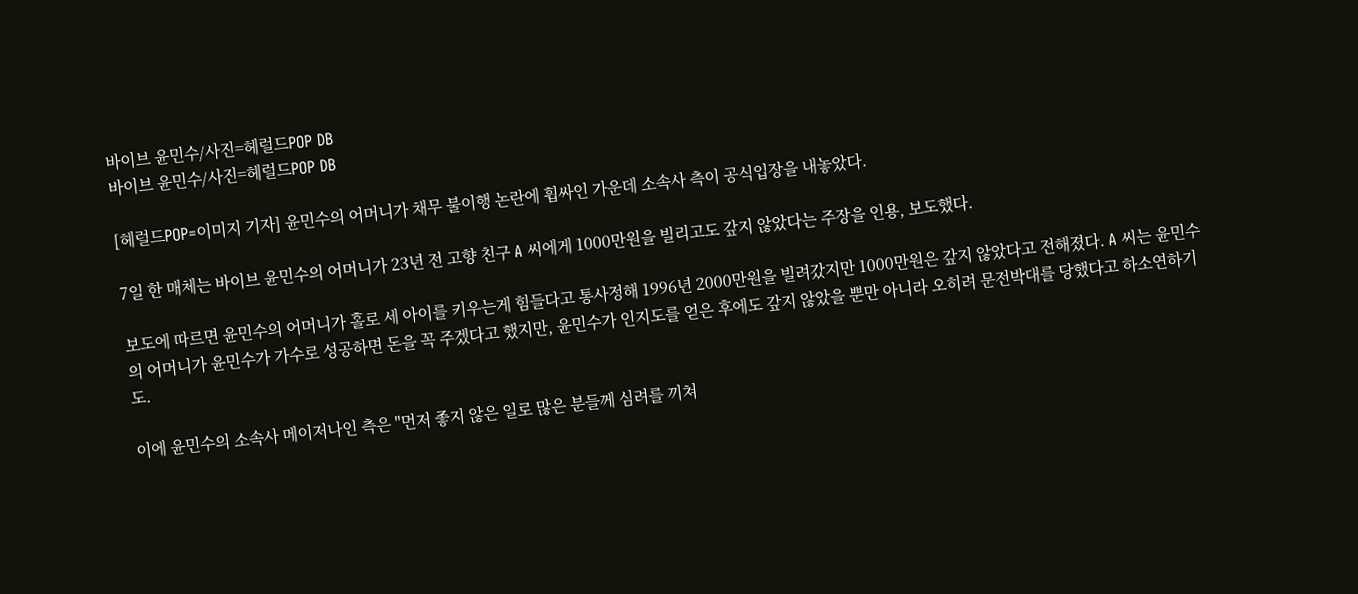바이브 윤민수/사진=헤럴드POP DB
바이브 윤민수/사진=헤럴드POP DB

[헤럴드POP=이미지 기자] 윤민수의 어머니가 채무 불이행 논란에 휩싸인 가운데 소속사 측이 공식입장을 내놓았다.

7일 한 매체는 바이브 윤민수의 어머니가 23년 전 고향 친구 A 씨에게 1000만원을 빌리고도 갚지 않았다는 주장을 인용, 보도했다.

보도에 따르면 윤민수의 어머니가 홀로 세 아이를 키우는게 힘들다고 통사정해 1996년 2000만원을 빌려갔지만 1000만원은 갚지 않았다고 전해졌다. A 씨는 윤민수의 어머니가 윤민수가 가수로 성공하면 돈을 꼭 주겠다고 했지만, 윤민수가 인지도를 얻은 후에도 갚지 않았을 뿐만 아니라 오히려 문전박대를 당했다고 하소연하기도.

이에 윤민수의 소속사 메이저나인 측은 "먼저 좋지 않은 일로 많은 분들께 심려를 끼쳐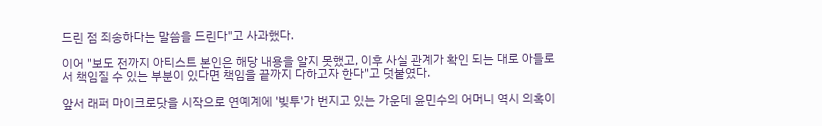드린 점 죄송하다는 말씀을 드린다"고 사과했다.

이어 "보도 전까지 아티스트 본인은 해당 내용을 알지 못했고, 이후 사실 관계가 확인 되는 대로 아들로서 책임질 수 있는 부분이 있다면 책임을 끝까지 다하고자 한다"고 덧붙였다.

앞서 래퍼 마이크로닷을 시작으로 연예계에 '빚투'가 번지고 있는 가운데 윤민수의 어머니 역시 의혹이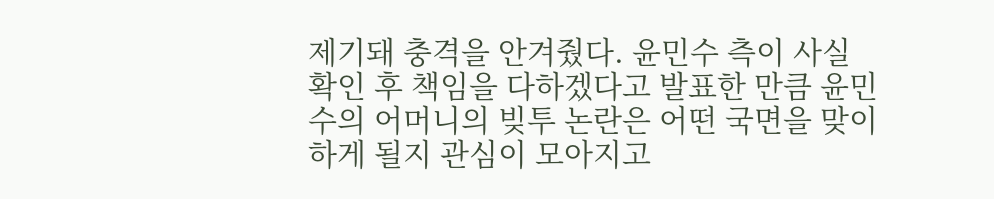제기돼 충격을 안겨줬다. 윤민수 측이 사실 확인 후 책임을 다하겠다고 발표한 만큼 윤민수의 어머니의 빚투 논란은 어떤 국면을 맞이하게 될지 관심이 모아지고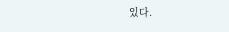있다.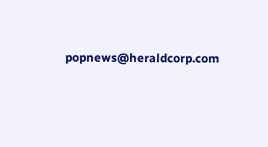popnews@heraldcorp.com